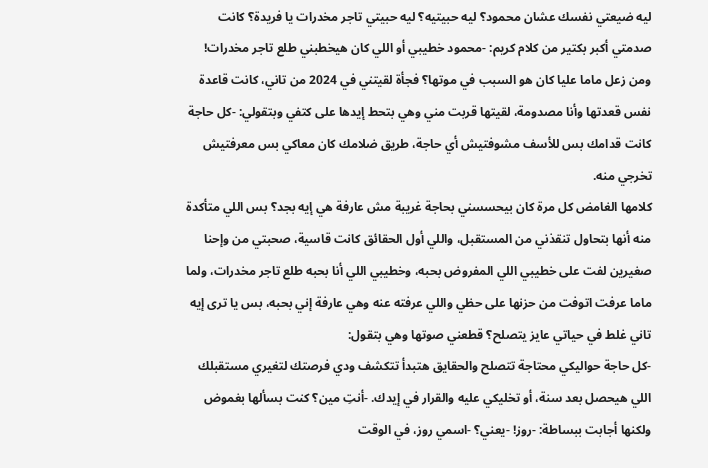ليه ضيعتي نفسك عشان محمود؟ ليه حبيتيه؟ ليه حبيتي تاجر مخدرات يا فريدة؟ كانت صدمتي أكبر بكتير من كلام كريم: -محمود خطيبي أو اللي كان هيخطبني طلع تاجر مخدرات! ومن زعل ماما عليا كان هو السبب في موتها؟ فجأة لقيتني في 2024 من تاني، كانت قاعدة نفس قعدتها وأنا مصدومة، لقيتها قربت مني وهي بتحط إيدها على كتفي وبتقولي: -كل حاجة كانت قدامك بس للأسف مشوفتيش أي حاجة، طريق ضلامك كان معاكي بس معرفتيش تخرجي منه.
كلامها الغامض كل مرة كان بيحسسني بحاجة غريبة مش عارفة هي إيه بجد؟ بس اللي متأكدة منه أنها بتحاول تنقذني من المستقبل، واللي أول الحقائق كانت قاسية، صحبتي من وإحنا صغيرين لفت على خطيبي اللي المفروض بحبه، وخطيبي اللي أنا بحبه طلع تاجر مخدرات، ولما ماما عرفت اتوفت من حزنها على حظي واللي عرفته عنه وهي عارفة إني بحبه، بس يا ترى إيه تاني غلط في حياتي عايز يتصلح؟ قطعني صوتها وهي بتقول:
-كل حاجة حواليكي محتاجة تتصلح والحقايق هتبدأ تتكشف ودي فرصتك لتغيري مستقبلك اللي هيحصل بعد سنة، أو تخليكي عليه والقرار في إيدك. -أنتِ مين؟ كنت بسألها بغموض ولكنها أجابت ببساطة: -روز! -يعني؟ -اسمي روز، في الوقت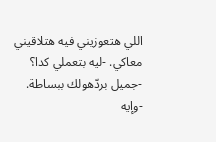اللي هتعوزيني فيه هتلاقيني معاكي. -ليه بتعملي كدا؟ -جميل بردّهولك ببساطة. -وإيه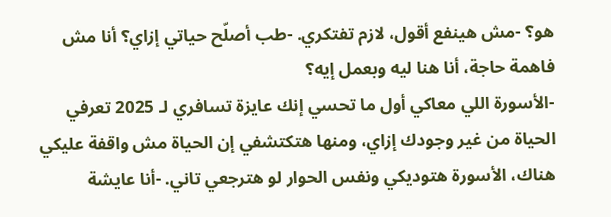هو؟ -مش هينفع أقول، لازم تفتكري. -طب أصلّح حياتي إزاي؟ أنا مش فاهمة حاجة، أنا هنا ليه وبعمل إيه؟
-الأسورة اللي معاكي أول ما تحسي إنك عايزة تسافري لـ 2025 تعرفي الحياة من غير وجودك إزاي، ومنها هتكتشفي إن الحياة مش واقفة عليكي هناك، الأسورة هتوديكي ونفس الحوار لو هترجعي تاني. -أنا عايشة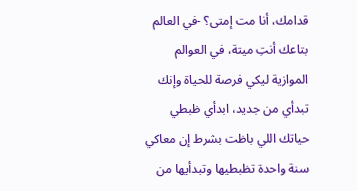قدامك، أنا مت إمتى؟ -في العالم بتاعك أنتِ ميتة، في العوالم الموازية ليكي فرصة للحياة وإنك تبدأي من جديد، ابدأي ظبطي حياتك اللي باظت بشرط إن معاكي سنة واحدة تظبطيها وتبدأيها من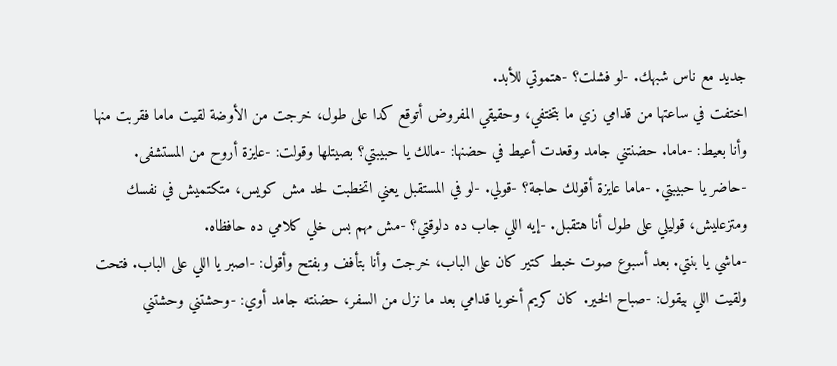جديد مع ناس شبهك. -لو فشلت؟ -هتموتي للأبد.
اختفت في ساعتها من قدامي زي ما بتختفي، وحقيقي المفروض أتوقع كدا على طول، خرجت من الأوضة لقيت ماما فقربت منها وأنا بعيط: -ماما. حضنتني جامد وقعدت أعيط في حضنها: -مالك يا حبيبتي؟ بصيتلها وقولت: -عايزة أروح من المستشفى. -حاضر يا حبيبتي. -ماما عايزة أقولك حاجة؟ -قولي. -لو في المستقبل يعني اتخطبت لحد مش كويس، متكتميش في نفسك ومتزعليش، قوليلي على طول أنا هتقبل. -إيه اللي جاب ده دلوقتي؟ -مش مهم بس خلي كلامي ده حافظاه.
-ماشي يا بنتي. بعد أسبوع صوت خبط كتير كان على الباب، خرجت وأنا بتأفف وبفتح وأقول: -اصبر يا اللي على الباب. فتحت ولقيت اللي بيقول: -صباح الخير. كان كريم أخويا قدامي بعد ما نزل من السفر، حضنته جامد أوي: -وحشتني وحشتني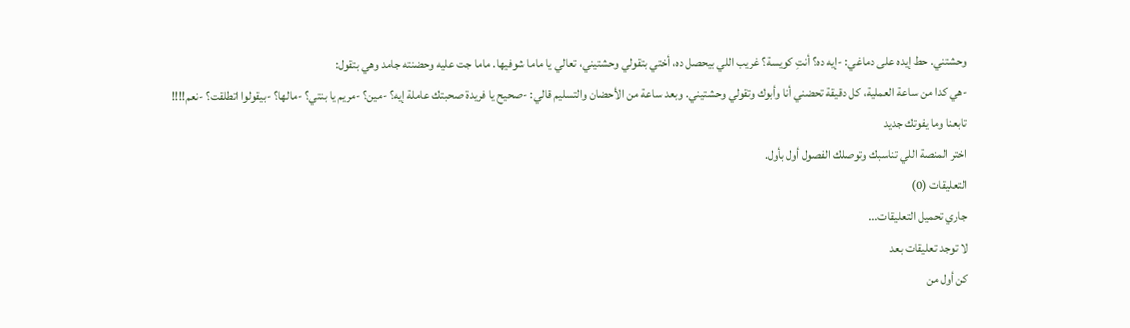وحشتني. حط إيده على دماغي: -إيه ده؟ أنتِ كويسة؟ غريب اللي بيحصل ده، أختي بتقولي وحشتيني، تعالي يا ماما شوفيها. ماما جت عليه وحضنته جامد وهي بتقول:
-هي كدا من ساعة العملية، كل دقيقة تحضني أنا وأبوك وتقولي وحشتيني. وبعد ساعة من الأحضان والتسليم قالي: -صحيح يا فريدة صحبتك عاملة إيه؟ -مين؟ -مريم يا بنتي؟ -مالها؟ -بيقولوا اتطلقت؟ -نعم!!!!
تابعنا وما يفوتك جديد
اختر المنصة اللي تناسبك وتوصلك الفصول أول بأول.
التعليقات (0)
جاري تحميل التعليقات...
لا توجد تعليقات بعد
كن أول من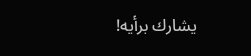يشارك برأيه!